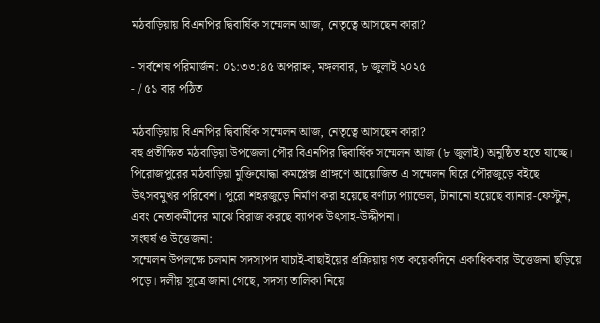মঠবাড়িয়ায় বিএনপির দ্বিবার্ষিক সম্মেলন আজ, নেতৃত্বে আসছেন কারা?

- সর্বশেষ পরিমার্জন: ০১:৩৩:৪৫ অপরাহ্ন, মঙ্গলবার, ৮ জুলাই ২০২৫
- / ৫১ বার পঠিত

মঠবাড়িয়ায় বিএনপির দ্বিবার্ষিক সম্মেলন আজ, নেতৃত্বে আসছেন কারা?
বহু প্রতীক্ষিত মঠবাড়িয়া উপজেলা পৌর বিএনপির দ্বিবার্ষিক সম্মেলন আজ (৮ জুলাই) অনুষ্ঠিত হতে যাচ্ছে। পিরোজপুরের মঠবাড়িয়া মুক্তিযোদ্ধা কমপ্লেক্স প্রাঙ্গণে আয়োজিত এ সম্মেলন ঘিরে পৌরজুড়ে বইছে উৎসবমুখর পরিবেশ। পুরো শহরজুড়ে নির্মাণ করা হয়েছে বর্ণাঢ্য প্যান্ডেল, টানানো হয়েছে ব্যানার-ফেস্টুন, এবং নেতাকর্মীদের মাঝে বিরাজ করছে ব্যাপক উৎসাহ-উদ্দীপনা।
সংঘর্ষ ও উত্তেজনা:
সম্মেলন উপলক্ষে চলমান সদস্যপদ যাচাই-বাছাইয়ের প্রক্রিয়ায় গত কয়েকদিনে একাধিকবার উত্তেজনা ছড়িয়ে পড়ে। দলীয় সূত্রে জানা গেছে, সদস্য তালিকা নিয়ে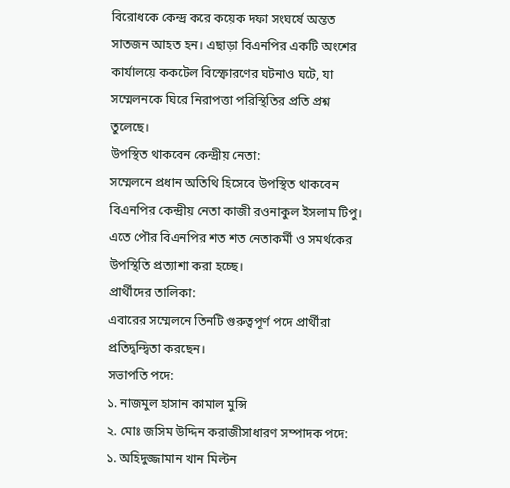বিরোধকে কেন্দ্র করে কয়েক দফা সংঘর্ষে অন্তত সাতজন আহত হন। এছাড়া বিএনপির একটি অংশের কার্যালয়ে ককটেল বিস্ফোরণের ঘটনাও ঘটে, যা সম্মেলনকে ঘিরে নিরাপত্তা পরিস্থিতির প্রতি প্রশ্ন তুলেছে।
উপস্থিত থাকবেন কেন্দ্রীয় নেতা:
সম্মেলনে প্রধান অতিথি হিসেবে উপস্থিত থাকবেন বিএনপির কেন্দ্রীয় নেতা কাজী রওনাকুল ইসলাম টিপু। এতে পৌর বিএনপির শত শত নেতাকর্মী ও সমর্থকের উপস্থিতি প্রত্যাশা করা হচ্ছে।
প্রার্থীদের তালিকা:
এবারের সম্মেলনে তিনটি গুরুত্বপূর্ণ পদে প্রার্থীরা প্রতিদ্বন্দ্বিতা করছেন।
সভাপতি পদে:
১. নাজমুল হাসান কামাল মুন্সি
২. মোঃ জসিম উদ্দিন করাজীসাধারণ সম্পাদক পদে:
১. অহিদুজ্জামান খান মিল্টন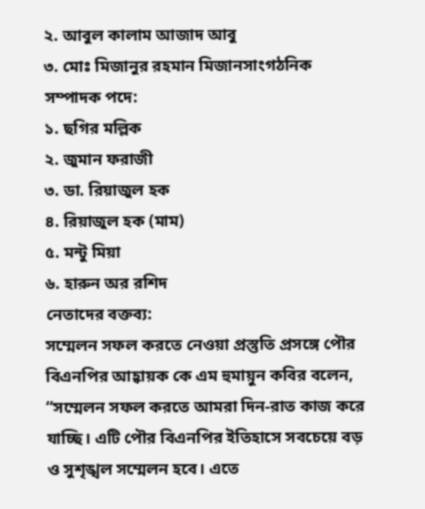২. আবুল কালাম আজাদ আবু
৩. মোঃ মিজানুর রহমান মিজানসাংগঠনিক সম্পাদক পদে:
১. ছগির মল্লিক
২. জুমান ফরাজী
৩. ডা. রিয়াজুল হক
৪. রিয়াজুল হক (মাম)
৫. মন্টু মিয়া
৬. হারুন অর রশিদ
নেতাদের বক্তব্য:
সম্মেলন সফল করতে নেওয়া প্রস্তুতি প্রসঙ্গে পৌর বিএনপির আহ্বায়ক কে এম হুমায়ুন কবির বলেন,
“সম্মেলন সফল করতে আমরা দিন-রাত কাজ করে যাচ্ছি। এটি পৌর বিএনপির ইতিহাসে সবচেয়ে বড় ও সুশৃঙ্খল সম্মেলন হবে। এতে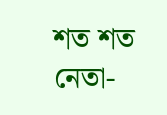শত শত নেতা-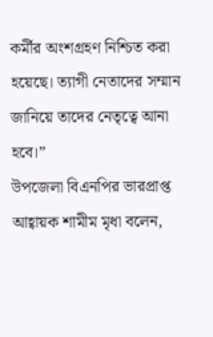কর্মীর অংশগ্রহণ নিশ্চিত করা হয়েছে। ত্যাগী নেতাদের সম্মান জানিয়ে তাদের নেতৃত্বে আনা হবে।”
উপজেলা বিএনপির ভারপ্রাপ্ত আহ্বায়ক শামীম মৃধা বলেন,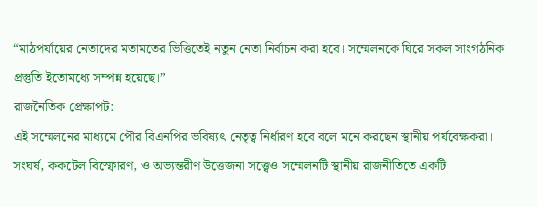“মাঠপর্যায়ের নেতাদের মতামতের ভিত্তিতেই নতুন নেতা নির্বাচন করা হবে। সম্মেলনকে ঘিরে সকল সাংগঠনিক প্রস্তুতি ইতোমধ্যে সম্পন্ন হয়েছে।”
রাজনৈতিক প্রেক্ষাপট:
এই সম্মেলনের মাধ্যমে পৌর বিএনপির ভবিষ্যৎ নেতৃত্ব নির্ধারণ হবে বলে মনে করছেন স্থানীয় পর্যবেক্ষকরা। সংঘর্ষ, ককটেল বিস্ফোরণ, ও অভ্যন্তরীণ উত্তেজনা সত্ত্বেও সম্মেলনটি স্থানীয় রাজনীতিতে একটি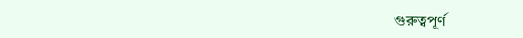গুরুত্বপূর্ণ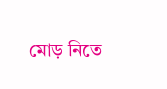মোড় নিতে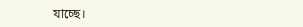যাচ্ছে।